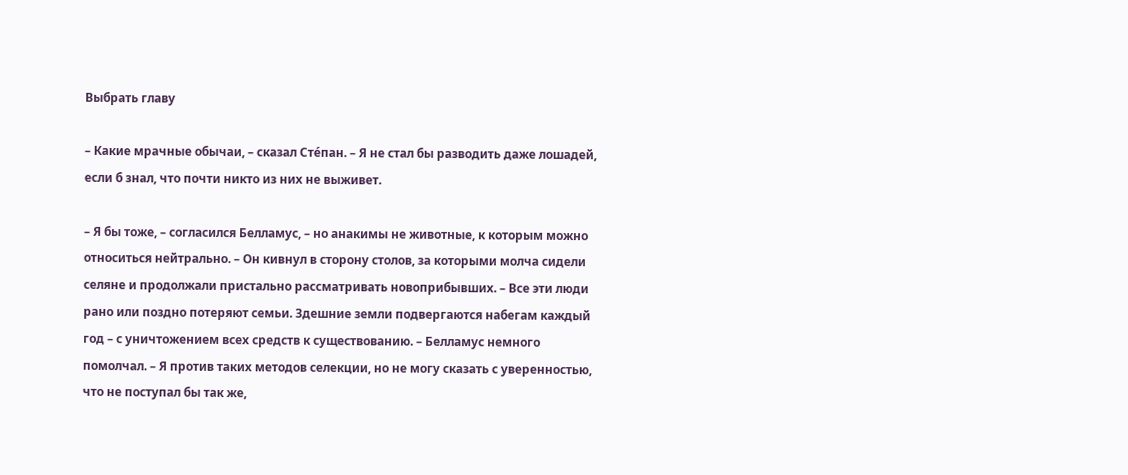Выбрать главу

– Какие мрачные обычаи, – сказал Сте́пан. – Я не стал бы разводить даже лошадей, если б знал, что почти никто из них не выживет.

– Я бы тоже, – согласился Белламус, – но анакимы не животные, к которым можно относиться нейтрально. – Он кивнул в сторону столов, за которыми молча сидели селяне и продолжали пристально рассматривать новоприбывших. – Все эти люди рано или поздно потеряют семьи. Здешние земли подвергаются набегам каждый год – с уничтожением всех средств к существованию. – Белламус немного помолчал. – Я против таких методов селекции, но не могу сказать с уверенностью, что не поступал бы так же,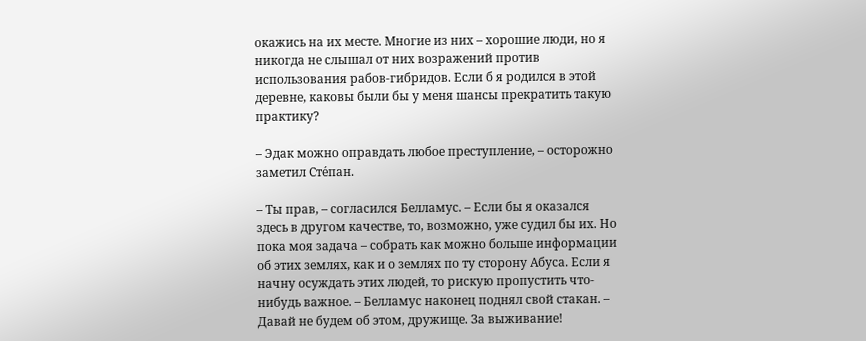окажись на их месте. Многие из них – хорошие люди, но я никогда не слышал от них возражений против использования рабов-гибридов. Если б я родился в этой деревне, каковы были бы у меня шансы прекратить такую практику?

– Эдак можно оправдать любое преступление, – осторожно заметил Сте́пан.

– Ты прав, – согласился Белламус. – Если бы я оказался здесь в другом качестве, то, возможно, уже судил бы их. Но пока моя задача – собрать как можно больше информации об этих землях, как и о землях по ту сторону Абуса. Если я начну осуждать этих людей, то рискую пропустить что-нибудь важное. – Белламус наконец поднял свой стакан. – Давай не будем об этом, дружище. За выживание!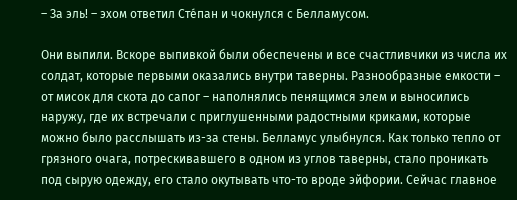– За эль! – эхом ответил Сте́пан и чокнулся с Белламусом.

Они выпили. Вскоре выпивкой были обеспечены и все счастливчики из числа их солдат, которые первыми оказались внутри таверны. Разнообразные емкости – от мисок для скота до сапог – наполнялись пенящимся элем и выносились наружу, где их встречали с приглушенными радостными криками, которые можно было расслышать из-за стены. Белламус улыбнулся. Как только тепло от грязного очага, потрескивавшего в одном из углов таверны, стало проникать под сырую одежду, его стало окутывать что-то вроде эйфории. Сейчас главное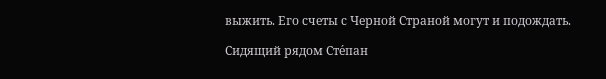выжить. Его счеты с Черной Страной могут и подождать.

Сидящий рядом Сте́пан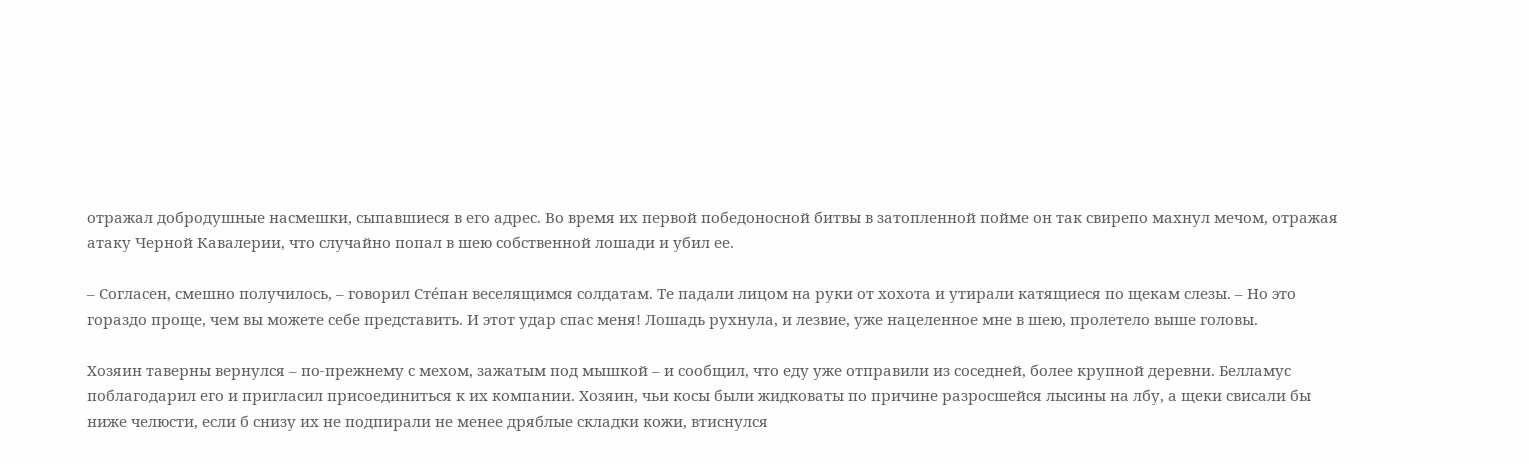отражал добродушные насмешки, сыпавшиеся в его адрес. Во время их первой победоносной битвы в затопленной пойме он так свирепо махнул мечом, отражая атаку Черной Кавалерии, что случайно попал в шею собственной лошади и убил ее.

– Согласен, смешно получилось, – говорил Сте́пан веселящимся солдатам. Те падали лицом на руки от хохота и утирали катящиеся по щекам слезы. – Но это гораздо проще, чем вы можете себе представить. И этот удар спас меня! Лошадь рухнула, и лезвие, уже нацеленное мне в шею, пролетело выше головы.

Хозяин таверны вернулся – по-прежнему с мехом, зажатым под мышкой – и сообщил, что еду уже отправили из соседней, более крупной деревни. Белламус поблагодарил его и пригласил присоединиться к их компании. Хозяин, чьи косы были жидковаты по причине разросшейся лысины на лбу, а щеки свисали бы ниже челюсти, если б снизу их не подпирали не менее дряблые складки кожи, втиснулся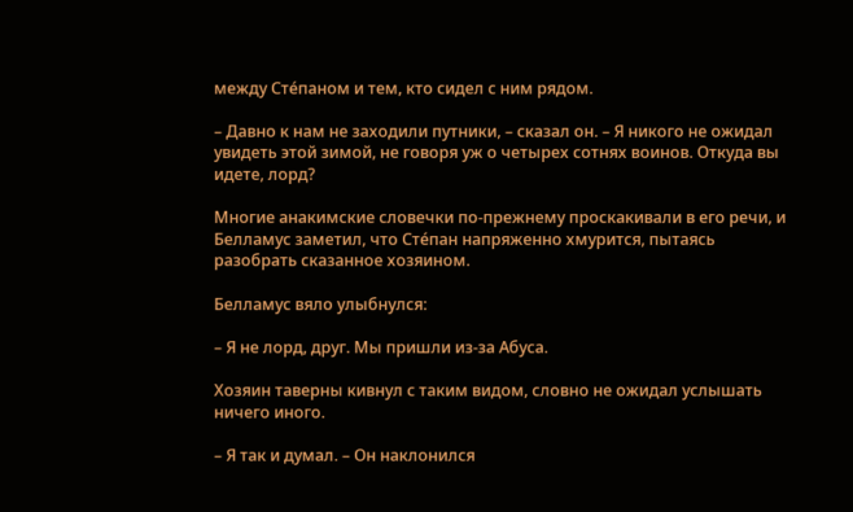между Сте́паном и тем, кто сидел с ним рядом.

– Давно к нам не заходили путники, – сказал он. – Я никого не ожидал увидеть этой зимой, не говоря уж о четырех сотнях воинов. Откуда вы идете, лорд?

Многие анакимские словечки по-прежнему проскакивали в его речи, и Белламус заметил, что Сте́пан напряженно хмурится, пытаясь разобрать сказанное хозяином.

Белламус вяло улыбнулся:

– Я не лорд, друг. Мы пришли из-за Абуса.

Хозяин таверны кивнул с таким видом, словно не ожидал услышать ничего иного.

– Я так и думал. – Он наклонился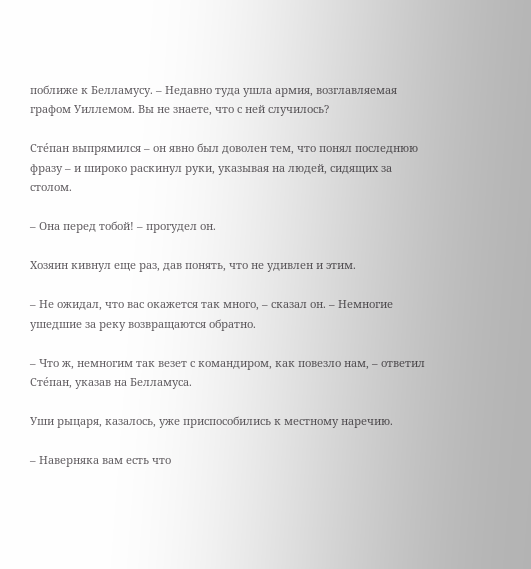поближе к Белламусу. – Недавно туда ушла армия, возглавляемая графом Уиллемом. Вы не знаете, что с ней случилось?

Сте́пан выпрямился – он явно был доволен тем, что понял последнюю фразу – и широко раскинул руки, указывая на людей, сидящих за столом.

– Она перед тобой! – прогудел он.

Хозяин кивнул еще раз, дав понять, что не удивлен и этим.

– Не ожидал, что вас окажется так много, – сказал он. – Немногие ушедшие за реку возвращаются обратно.

– Что ж, немногим так везет с командиром, как повезло нам, – ответил Сте́пан, указав на Белламуса.

Уши рыцаря, казалось, уже приспособились к местному наречию.

– Наверняка вам есть что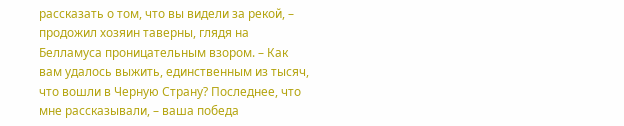рассказать о том, что вы видели за рекой, – продожил хозяин таверны, глядя на Белламуса проницательным взором. – Как вам удалось выжить, единственным из тысяч, что вошли в Черную Страну? Последнее, что мне рассказывали, – ваша победа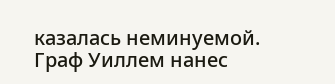казалась неминуемой. Граф Уиллем нанес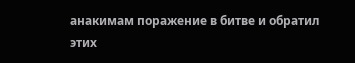анакимам поражение в битве и обратил этих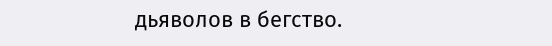дьяволов в бегство.